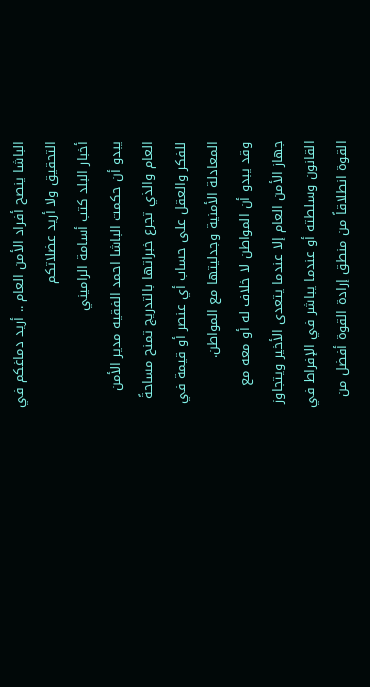الباشا ينصح أفراد الأمن العام .. أريد دماغكم في التحقيق ولا أريد عضلاتكم
أخبار البلد كتب أسامة الراميني
يبدو أن حكمت الباشا احمد الفقيه مدير الأمن العام والذي تجرع خبراتها بالتدريج تمنح مساحةً للفكر والعقل على حساب أي عنصر أو قيمة في المعادلة الأمنية وجدليتها مع المواطن.
وقد يبدو أن المواطن لا خلاف له أو معه مع جهاز الأمن العام إلا عندما يتعدى الأخير ويتجاوز القانون وسلطته أو عندما يباشر في الإفراط في القوة انطلاقاً من منطق إرادة القوة أفضل من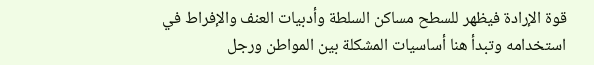قوة الإرادة فيظهر للسطح مساكن السلطة وأدبيات العنف والإفراط في استخدامه وتبدأ هنا أساسيات المشكلة بين المواطن ورجل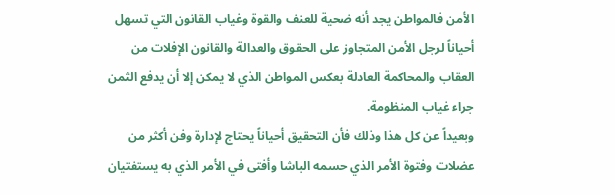الأمن فالمواطن يجد أنه ضحية للعنف والقوة وغياب القانون التي تسهل أحياناً لرجل الأمن المتجاوز على الحقوق والعدالة والقانون الإفلات من العقاب والمحاكمة العادلة بعكس المواطن الذي لا يمكن إلا أن يدفع الثمن جراء غياب المنظومة.
وبعيداً عن كل هذا وذلك فأن التحقيق أحياناً يحتاج لإدارة وفن أكثر من عضلات وفتوة الأمر الذي حسمه الباشا وأفتى في الأمر الذي به يستفتيان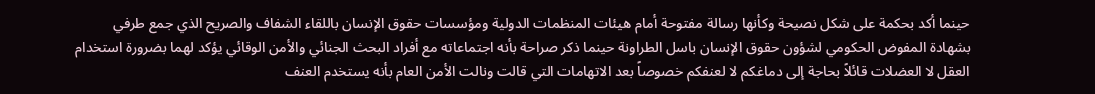حينما أكد بحكمة على شكل نصيحة وكأنها رسالة مفتوحة أمام هيئات المنظمات الدولية ومؤسسات حقوق الإنسان باللقاء الشفاف والصريح الذي جمع طرفي بشهادة المفوض الحكومي لشؤون حقوق الإنسان باسل الطراونة حينما ذكر صراحة بأنه اجتماعاته مع أفراد البحث الجنائي والأمن الوقائي يؤكد لهما بضرورة استخدام العقل لا العضلات قائلاً بحاجة إلى دماغكم لا لعنفكم خصوصاً بعد الاتهامات التي قالت ونالت الأمن العام بأنه يستخدم العنف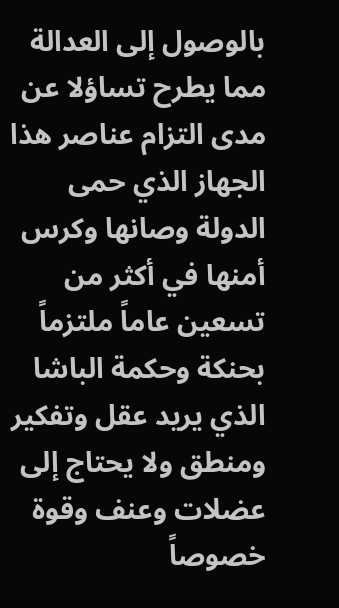بالوصول إلى العدالة مما يطرح تساؤلا عن مدى التزام عناصر هذا الجهاز الذي حمى الدولة وصانها وكرس أمنها في أكثر من تسعين عاماً ملتزماً بحنكة وحكمة الباشا الذي يريد عقل وتفكير ومنطق ولا يحتاج إلى عضلات وعنف وقوة خصوصاً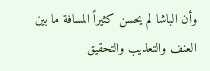وأن الباشا لم يحسن كثيراً المسافة ما بين العنف والتعذيب والتحقيق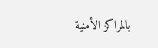بالمراكز الأمنية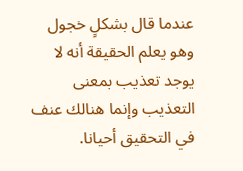عندما قال بشكلٍ خجول وهو يعلم الحقيقة أنه لا يوجد تعذيب بمعنى التعذيب وإنما هنالك عنف في التحقيق أحيانا.